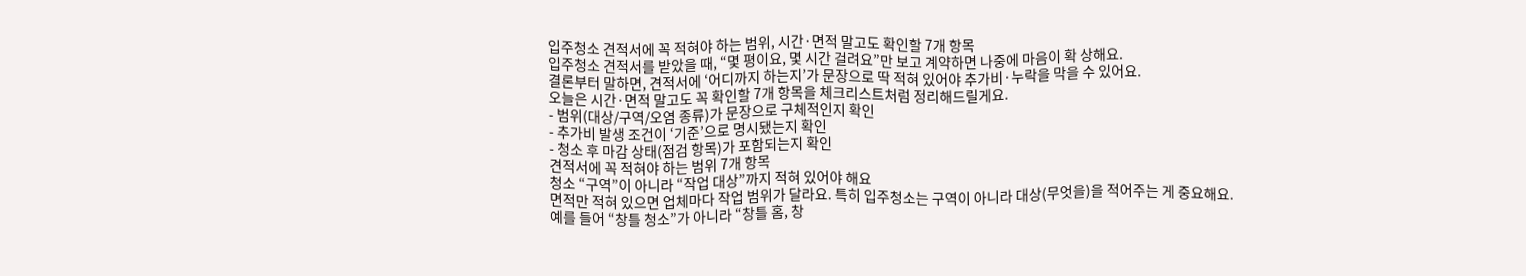입주청소 견적서에 꼭 적혀야 하는 범위, 시간·면적 말고도 확인할 7개 항목
입주청소 견적서를 받았을 때, “몇 평이요, 몇 시간 걸려요”만 보고 계약하면 나중에 마음이 확 상해요.
결론부터 말하면, 견적서에 ‘어디까지 하는지’가 문장으로 딱 적혀 있어야 추가비·누락을 막을 수 있어요.
오늘은 시간·면적 말고도 꼭 확인할 7개 항목을 체크리스트처럼 정리해드릴게요.
- 범위(대상/구역/오염 종류)가 문장으로 구체적인지 확인
- 추가비 발생 조건이 ‘기준’으로 명시됐는지 확인
- 청소 후 마감 상태(점검 항목)가 포함되는지 확인
견적서에 꼭 적혀야 하는 범위 7개 항목
청소 “구역”이 아니라 “작업 대상”까지 적혀 있어야 해요
면적만 적혀 있으면 업체마다 작업 범위가 달라요. 특히 입주청소는 구역이 아니라 대상(무엇을)을 적어주는 게 중요해요.
예를 들어 “창틀 청소”가 아니라 “창틀 홈, 창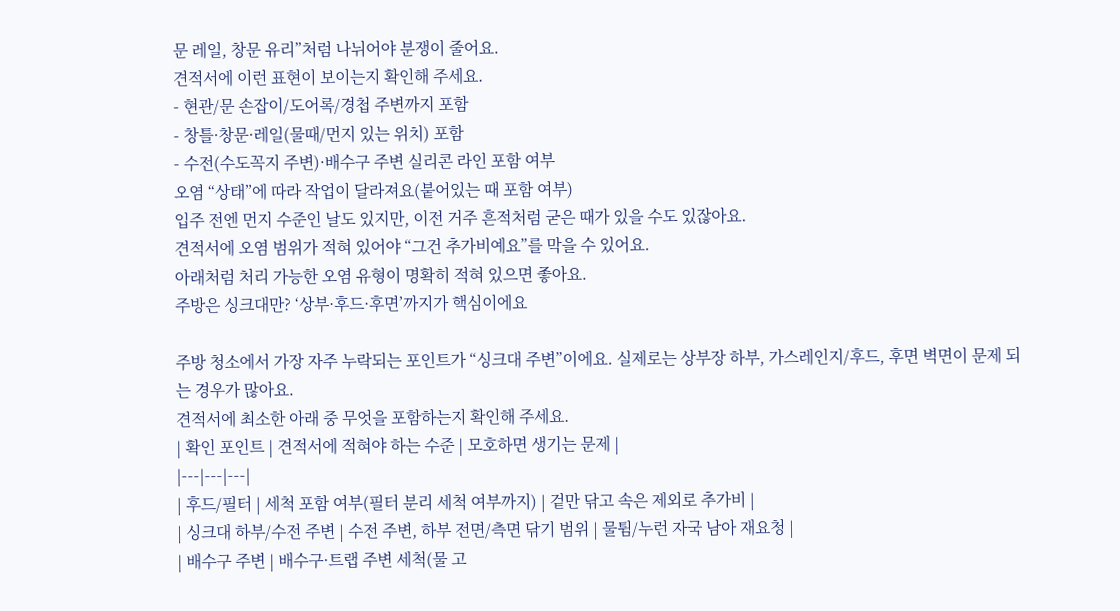문 레일, 창문 유리”처럼 나뉘어야 분쟁이 줄어요.
견적서에 이런 표현이 보이는지 확인해 주세요.
- 현관/문 손잡이/도어록/경첩 주변까지 포함
- 창틀·창문·레일(물때/먼지 있는 위치) 포함
- 수전(수도꼭지 주변)·배수구 주변 실리콘 라인 포함 여부
오염 “상태”에 따라 작업이 달라져요(붙어있는 때 포함 여부)
입주 전엔 먼지 수준인 날도 있지만, 이전 거주 흔적처럼 굳은 때가 있을 수도 있잖아요.
견적서에 오염 범위가 적혀 있어야 “그건 추가비예요”를 막을 수 있어요.
아래처럼 처리 가능한 오염 유형이 명확히 적혀 있으면 좋아요.
주방은 싱크대만? ‘상부·후드·후면’까지가 핵심이에요

주방 청소에서 가장 자주 누락되는 포인트가 “싱크대 주변”이에요. 실제로는 상부장 하부, 가스레인지/후드, 후면 벽면이 문제 되는 경우가 많아요.
견적서에 최소한 아래 중 무엇을 포함하는지 확인해 주세요.
| 확인 포인트 | 견적서에 적혀야 하는 수준 | 모호하면 생기는 문제 |
|---|---|---|
| 후드/필터 | 세척 포함 여부(필터 분리 세척 여부까지) | 겉만 닦고 속은 제외로 추가비 |
| 싱크대 하부/수전 주변 | 수전 주변, 하부 전면/측면 닦기 범위 | 물튐/누런 자국 남아 재요청 |
| 배수구 주변 | 배수구·트랩 주변 세척(물 고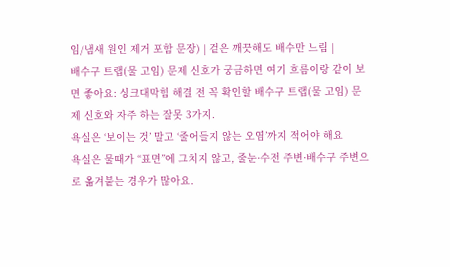임/냄새 원인 제거 포함 문장) | 겉은 깨끗해도 배수만 느림 |
배수구 트랩(물 고임) 문제 신호가 궁금하면 여기 흐름이랑 같이 보면 좋아요: 싱크대막힘 해결 전 꼭 확인할 배수구 트랩(물 고임) 문제 신호와 자주 하는 잘못 3가지.
욕실은 ‘보이는 것’ 말고 ‘줄어들지 않는 오염’까지 적어야 해요
욕실은 물때가 “표면”에 그치지 않고, 줄눈·수전 주변·배수구 주변으로 옮겨붙는 경우가 많아요.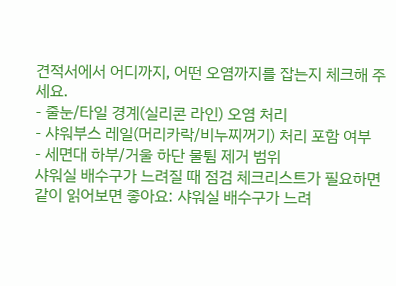견적서에서 어디까지, 어떤 오염까지를 잡는지 체크해 주세요.
- 줄눈/타일 경계(실리콘 라인) 오염 처리
- 샤워부스 레일(머리카락/비누찌꺼기) 처리 포함 여부
- 세면대 하부/거울 하단 물튐 제거 범위
샤워실 배수구가 느려질 때 점검 체크리스트가 필요하면 같이 읽어보면 좋아요: 샤워실 배수구가 느려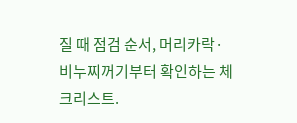질 때 점검 순서, 머리카락·비누찌꺼기부터 확인하는 체크리스트.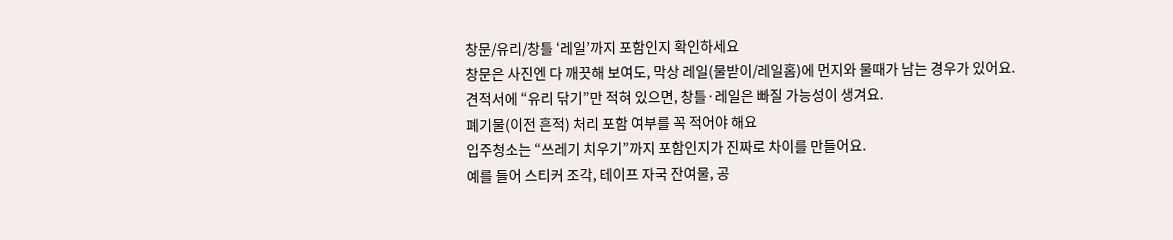창문/유리/창틀 ‘레일’까지 포함인지 확인하세요
창문은 사진엔 다 깨끗해 보여도, 막상 레일(물받이/레일홈)에 먼지와 물때가 남는 경우가 있어요.
견적서에 “유리 닦기”만 적혀 있으면, 창틀·레일은 빠질 가능성이 생겨요.
폐기물(이전 흔적) 처리 포함 여부를 꼭 적어야 해요
입주청소는 “쓰레기 치우기”까지 포함인지가 진짜로 차이를 만들어요.
예를 들어 스티커 조각, 테이프 자국 잔여물, 공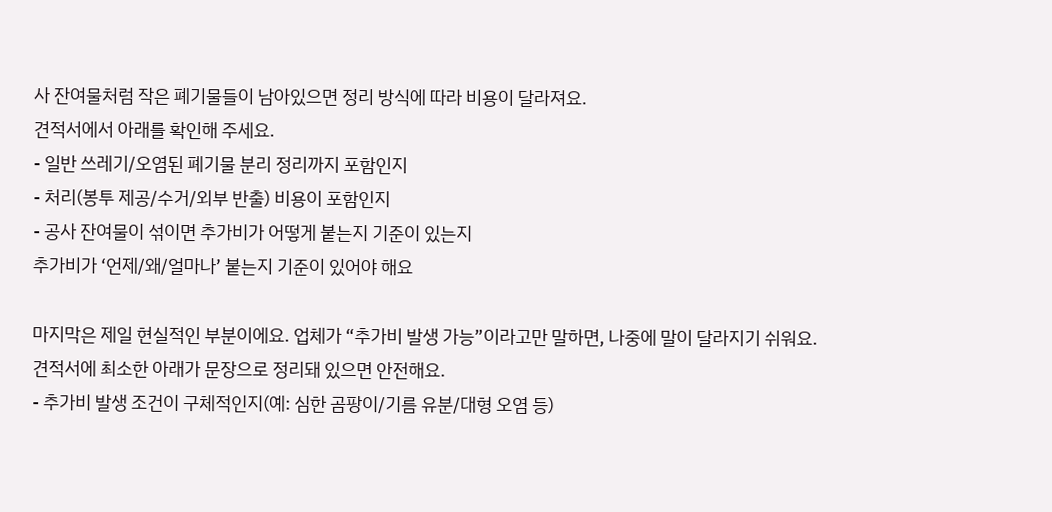사 잔여물처럼 작은 폐기물들이 남아있으면 정리 방식에 따라 비용이 달라져요.
견적서에서 아래를 확인해 주세요.
- 일반 쓰레기/오염된 폐기물 분리 정리까지 포함인지
- 처리(봉투 제공/수거/외부 반출) 비용이 포함인지
- 공사 잔여물이 섞이면 추가비가 어떻게 붙는지 기준이 있는지
추가비가 ‘언제/왜/얼마나’ 붙는지 기준이 있어야 해요

마지막은 제일 현실적인 부분이에요. 업체가 “추가비 발생 가능”이라고만 말하면, 나중에 말이 달라지기 쉬워요.
견적서에 최소한 아래가 문장으로 정리돼 있으면 안전해요.
- 추가비 발생 조건이 구체적인지(예: 심한 곰팡이/기름 유분/대형 오염 등)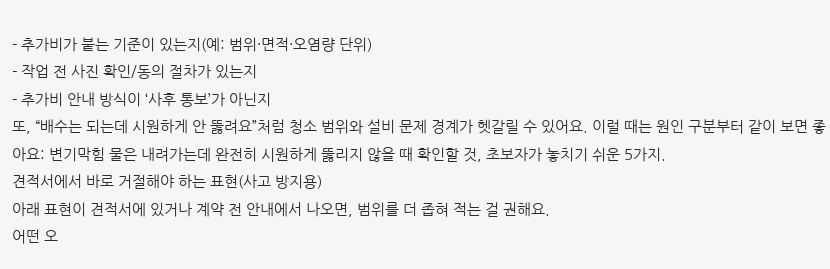- 추가비가 붙는 기준이 있는지(예: 범위·면적·오염량 단위)
- 작업 전 사진 확인/동의 절차가 있는지
- 추가비 안내 방식이 ‘사후 통보’가 아닌지
또, “배수는 되는데 시원하게 안 뚫려요”처럼 청소 범위와 설비 문제 경계가 헷갈릴 수 있어요. 이럴 때는 원인 구분부터 같이 보면 좋아요: 변기막힘 물은 내려가는데 완전히 시원하게 뚫리지 않을 때 확인할 것, 초보자가 놓치기 쉬운 5가지.
견적서에서 바로 거절해야 하는 표현(사고 방지용)
아래 표현이 견적서에 있거나 계약 전 안내에서 나오면, 범위를 더 좁혀 적는 걸 권해요.
어떤 오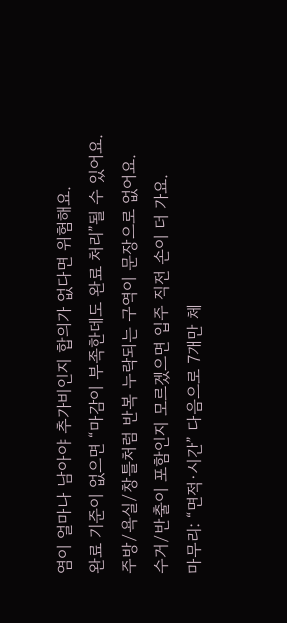염이 얼마나 남아야 추가비인지 합의가 없다면 위험해요.
완료 기준이 없으면 “마감이 부족한데도 완료 처리”될 수 있어요.
주방/욕실/창틀처럼 반복 누락되는 구역이 문장으로 없어요.
수거/반출이 포함인지 모르겠으면 입주 직전 손이 더 가요.
마무리: “면적·시간” 다음으로 7개만 체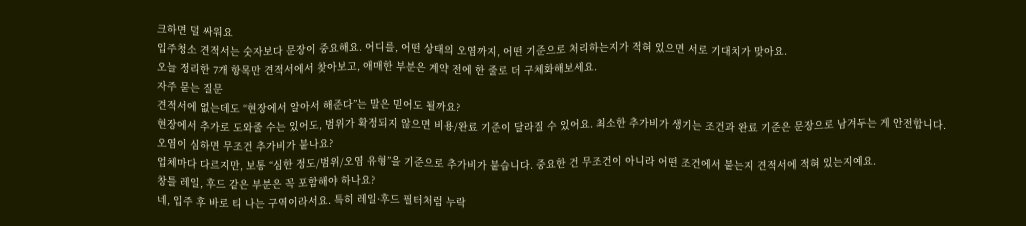크하면 덜 싸워요
입주청소 견적서는 숫자보다 문장이 중요해요. 어디를, 어떤 상태의 오염까지, 어떤 기준으로 처리하는지가 적혀 있으면 서로 기대치가 맞아요.
오늘 정리한 7개 항목만 견적서에서 찾아보고, 애매한 부분은 계약 전에 한 줄로 더 구체화해보세요.
자주 묻는 질문
견적서에 없는데도 “현장에서 알아서 해준다”는 말은 믿어도 될까요?
현장에서 추가로 도와줄 수는 있어도, 범위가 확정되지 않으면 비용/완료 기준이 달라질 수 있어요. 최소한 추가비가 생기는 조건과 완료 기준은 문장으로 남겨두는 게 안전합니다.
오염이 심하면 무조건 추가비가 붙나요?
업체마다 다르지만, 보통 “심한 정도/범위/오염 유형”을 기준으로 추가비가 붙습니다. 중요한 건 무조건이 아니라 어떤 조건에서 붙는지 견적서에 적혀 있는지예요.
창틀 레일, 후드 같은 부분은 꼭 포함해야 하나요?
네, 입주 후 바로 티 나는 구역이라서요. 특히 레일·후드 필터처럼 누락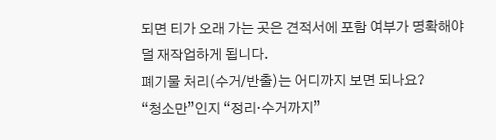되면 티가 오래 가는 곳은 견적서에 포함 여부가 명확해야 덜 재작업하게 됩니다.
폐기물 처리(수거/반출)는 어디까지 보면 되나요?
“청소만”인지 “정리·수거까지”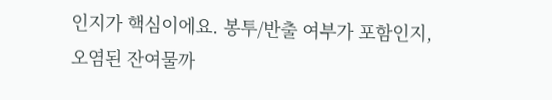인지가 핵심이에요. 봉투/반출 여부가 포함인지, 오염된 잔여물까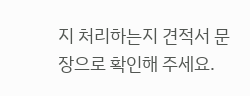지 처리하는지 견적서 문장으로 확인해 주세요.